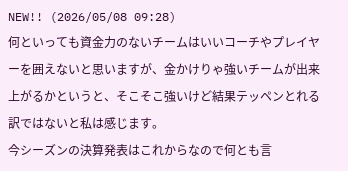NEW!! (2026/05/08 09:28)
何といっても資金力のないチームはいいコーチやプレイヤーを囲えないと思いますが、金かけりゃ強いチームが出来上がるかというと、そこそこ強いけど結果テッペンとれる訳ではないと私は感じます。
今シーズンの決算発表はこれからなので何とも言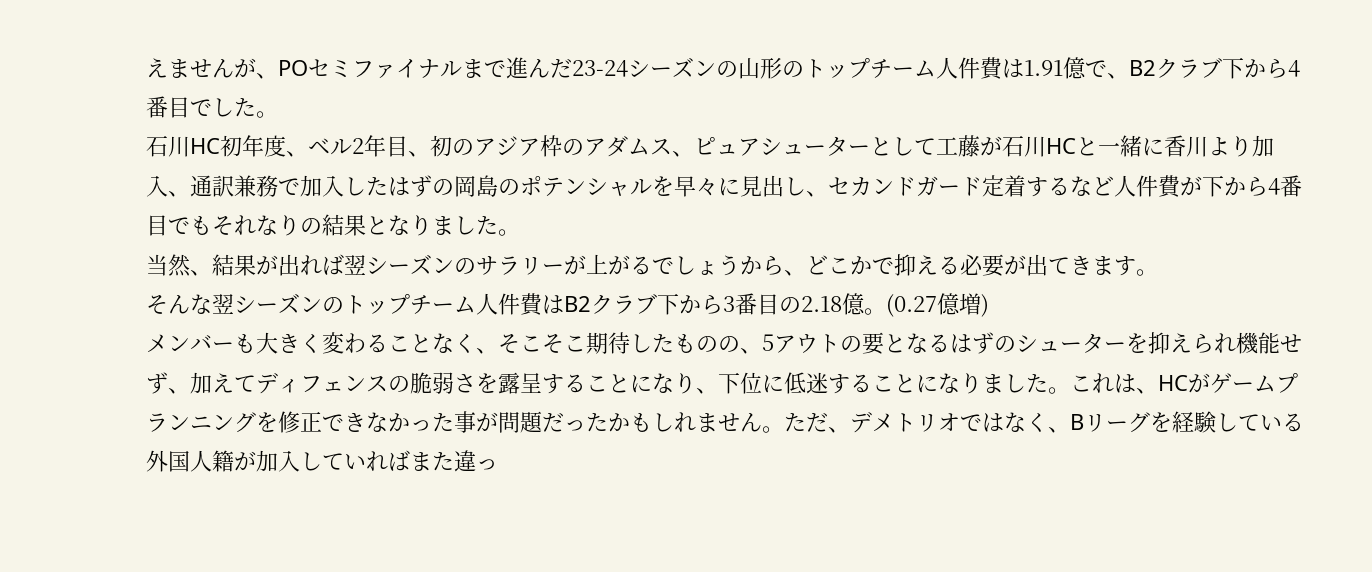えませんが、POセミファイナルまで進んだ23-24シーズンの山形のトップチーム人件費は1.91億で、B2クラブ下から4番目でした。
石川HC初年度、ベル2年目、初のアジア枠のアダムス、ピュアシューターとして工藤が石川HCと一緒に香川より加入、通訳兼務で加入したはずの岡島のポテンシャルを早々に見出し、セカンドガード定着するなど人件費が下から4番目でもそれなりの結果となりました。
当然、結果が出れば翌シーズンのサラリーが上がるでしょうから、どこかで抑える必要が出てきます。
そんな翌シーズンのトップチーム人件費はB2クラブ下から3番目の2.18億。(0.27億増)
メンバーも大きく変わることなく、そこそこ期待したものの、5アウトの要となるはずのシューターを抑えられ機能せず、加えてディフェンスの脆弱さを露呈することになり、下位に低迷することになりました。これは、HCがゲームプランニングを修正できなかった事が問題だったかもしれません。ただ、デメトリオではなく、Bリーグを経験している外国人籍が加入していればまた違っ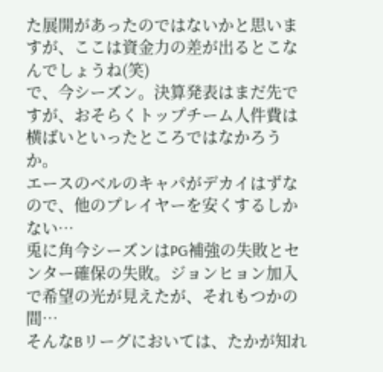た展開があったのではないかと思いますが、ここは資金力の差が出るとこなんでしょうね(笑)
で、今シーズン。決算発表はまだ先ですが、おそらくトップチーム人件費は横ばいといったところではなかろうか。
エースのベルのキャパがデカイはずなので、他のプレイヤーを安くするしかない…
兎に角今シーズンはPG補強の失敗とセンター確保の失敗。ジョンヒョン加入で希望の光が見えたが、それもつかの間…
そんなBリーグにおいては、たかが知れ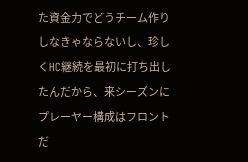た資金力でどうチーム作りしなきゃならないし、珍しくHC継続を最初に打ち出したんだから、来シーズンにプレーヤー構成はフロントだ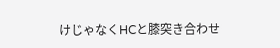けじゃなくHCと膝突き合わせ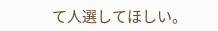て人選してほしい。